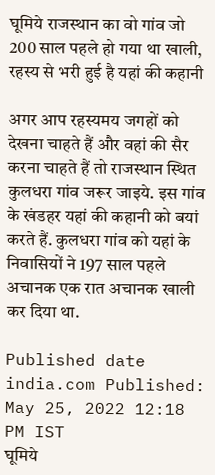घूमिये राजस्थान का वो गांव जो 200 साल पहले हो गया था खाली, रहस्य से भरी हुई है यहां की कहानी

अगर आप रहस्यमय जगहों को देखना चाहते हैं और वहां की सैर करना चाहते हैं तो राजस्थान स्थित कुलधरा गांव जरूर जाइये. इस गांव के खंडहर यहां की कहानी को बयां करते हैं. कुलधरा गांव को यहां के निवासियों ने 197 साल पहले अचानक एक रात अचानक खाली कर दिया था.

Published date india.com Published: May 25, 2022 12:18 PM IST
घूमिये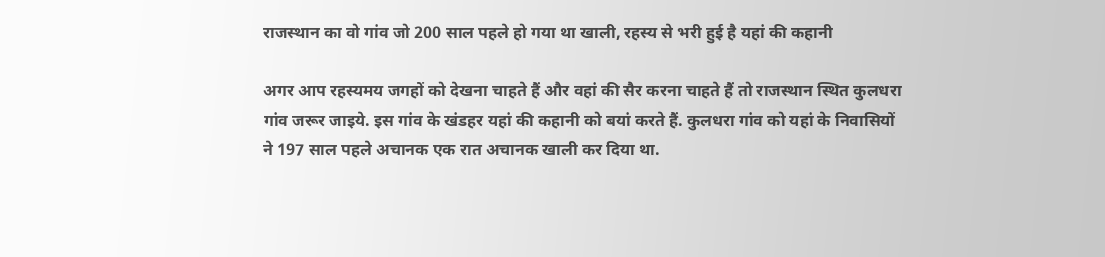राजस्थान का वो गांव जो 200 साल पहले हो गया था खाली, रहस्य से भरी हुई है यहां की कहानी

अगर आप रहस्यमय जगहों को देखना चाहते हैं और वहां की सैर करना चाहते हैं तो राजस्थान स्थित कुलधरा गांव जरूर जाइये. इस गांव के खंडहर यहां की कहानी को बयां करते हैं. कुलधरा गांव को यहां के निवासियों ने 197 साल पहले अचानक एक रात अचानक खाली कर दिया था.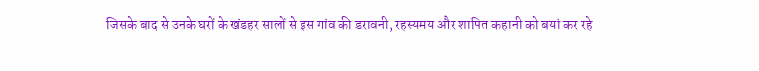जिसके बाद से उनके घरों के खंडहर सालों से इस गांव की डरावनी, रहस्यमय और शापित कहानी को बयां कर रहे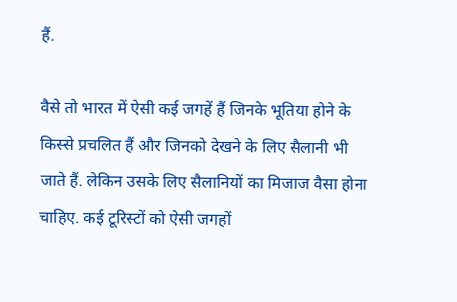हैं.

वैसे तो भारत में ऐसी कई जगहें हैं जिनके भूतिया होने के किस्से प्रचलित हैं और जिनको देखने के लिए सैलानी भी जाते हैं. लेकिन उसके लिए सैलानियों का मिजाज वैसा होना चाहिए. कई टूरिस्टों को ऐसी जगहों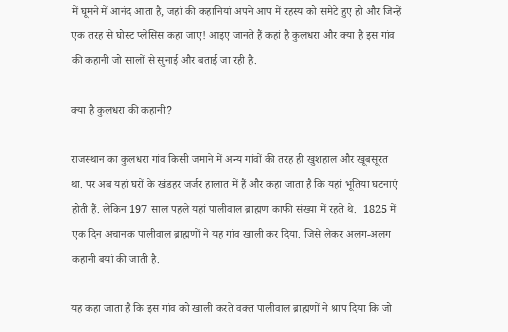में घूमने में आनंद आता है, जहां की कहानियां अपने आप में रहस्य को समेटे हुए हो और जिन्हें एक तरह से घोस्ट प्लेसिस कहा जाए! आइए जानते हैं कहां है कुलधरा और क्या है इस गांव की कहानी जो सालों से सुनाई और बताई जा रही है.

क्या है कुलधरा की कहानी?

राजस्थान का कुलधरा गांव किसी जमाने में अन्य गांवों की तरह ही खुशहाल और खूबसूरत था. पर अब यहां घरों के खंडहर जर्जर हालात में हैं और कहा जाता है कि यहां भूतिया घटनाएं होती हैं. लेकिन 197 साल पहले यहां पालीवाल ब्राह्मण काफी संख्या में रहते थे.  1825 में एक दिन अचानक पालीवाल ब्राह्मणों ने यह गांव खाली कर दिया. जिसे लेकर अलग-अलग कहानी बयां की जाती है.

यह कहा जाता है कि इस गांव को खाली करते वक्त पालीवाल ब्राह्मणों ने श्राप दिया कि जो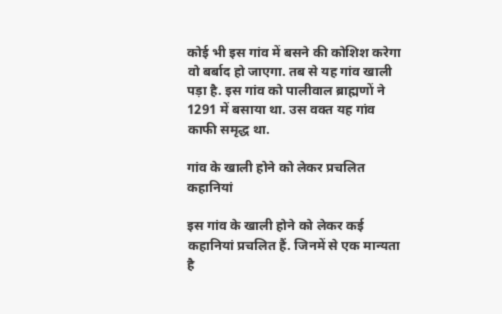कोई भी इस गांव में बसने की कोशिश करेगा वो बर्बाद हो जाएगा. तब से यह गांव खाली पड़ा है. इस गांव को पालीवाल ब्राह्मणों ने 1291 में बसाया था. उस वक्त यह गांव काफी समृद्ध था.

गांव के खाली होने को लेकर प्रचलित कहानियां

इस गांव के खाली होने को लेकर कई कहानियां प्रचलित हैं. जिनमें से एक मान्यता है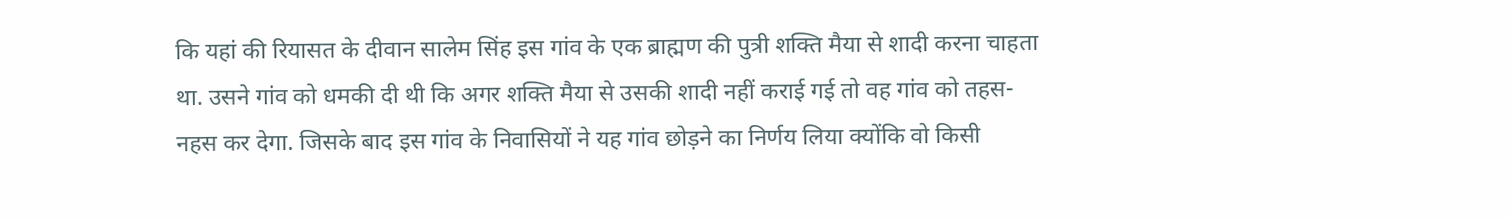कि यहां की रियासत के दीवान सालेम सिंह इस गांव के एक ब्राह्मण की पुत्री शक्ति मैया से शादी करना चाहता था. उसने गांव को धमकी दी थी कि अगर शक्ति मैया से उसकी शादी नहीं कराई गई तो वह गांव को तहस-नहस कर देगा. जिसके बाद इस गांव के निवासियों ने यह गांव छोड़ने का निर्णय लिया क्योंकि वो किसी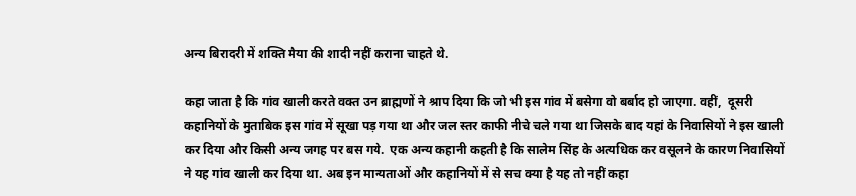अन्य बिरादरी में शक्ति मैया की शादी नहीं कराना चाहते थे.

कहा जाता है कि गांव खाली करते वक्त उन ब्राह्मणों ने श्राप दिया कि जो भी इस गांव में बसेगा वो बर्बाद हो जाएगा. वहीं,  दूसरी कहानियों के मुताबिक इस गांव में सूखा पड़ गया था और जल स्तर काफी नीचे चले गया था जिसके बाद यहां के निवासियों ने इस खाली कर दिया और किसी अन्य जगह पर बस गये.  एक अन्य कहानी कहती है कि सालेम सिंह के अत्यधिक कर वसूलने के कारण निवासियों ने यह गांव खाली कर दिया था. अब इन मान्यताओं और कहानियों में से सच क्या है यह तो नहीं कहा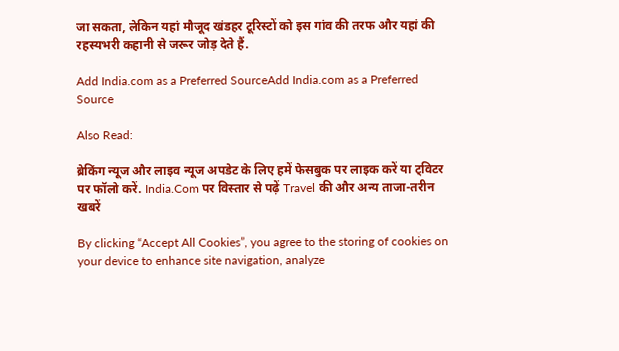जा सकता, लेकिन यहां मौजूद खंडहर टूरिस्टों को इस गांव की तरफ और यहां की रहस्यभरी कहानी से जरूर जोड़ देते हैं.

Add India.com as a Preferred SourceAdd India.com as a Preferred Source

Also Read:

ब्रेकिंग न्यूज और लाइव न्यूज अपडेट के लिए हमें फेसबुक पर लाइक करें या ट्विटर पर फॉलो करें. India.Com पर विस्तार से पढ़ें Travel की और अन्य ताजा-तरीन खबरें

By clicking “Accept All Cookies”, you agree to the storing of cookies on your device to enhance site navigation, analyze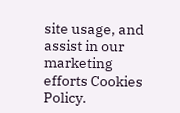site usage, and assist in our marketing efforts Cookies Policy.